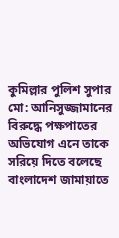কুমিল্লার পুলিশ সুপার মো: আনিসুজ্জামানের বিরুদ্ধে পক্ষপাতের অভিযোগ এনে তাকে সরিয়ে দিতে বলেছে বাংলাদেশ জামায়াতে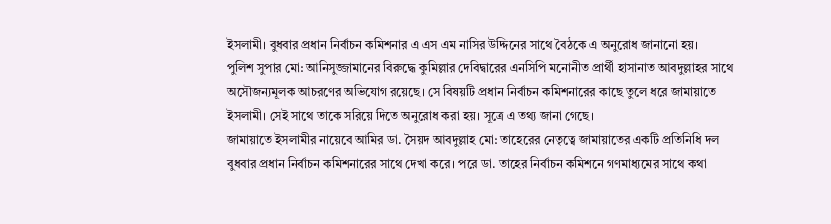ইসলামী। বুধবার প্রধান নির্বাচন কমিশনার এ এস এম নাসির উদ্দিনের সাথে বৈঠকে এ অনুরোধ জানানো হয়।
পুলিশ সুপার মো: আনিসুজ্জামানের বিরুদ্ধে কুমিল্লার দেবিদ্বারের এনসিপি মনোনীত প্রার্থী হাসানাত আবদুল্লাহর সাথে অসৌজন্যমূলক আচরণের অভিযোগ রয়েছে। সে বিষয়টি প্রধান নির্বাচন কমিশনারের কাছে তুলে ধরে জামায়াতে ইসলামী। সেই সাথে তাকে সরিয়ে দিতে অনুরোধ করা হয়। সূত্রে এ তথ্য জানা গেছে।
জামায়াতে ইসলামীর নায়েবে আমির ডা. সৈয়দ আবদুল্লাহ মো: তাহেরের নেতৃত্বে জামায়াতের একটি প্রতিনিধি দল বুধবার প্রধান নির্বাচন কমিশনারের সাথে দেখা করে। পরে ডা. তাহের নির্বাচন কমিশনে গণমাধ্যমের সাথে কথা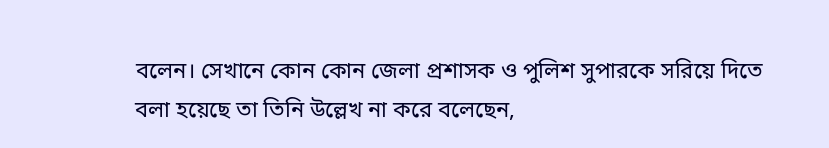বলেন। সেখানে কোন কোন জেলা প্রশাসক ও পুলিশ সুপারকে সরিয়ে দিতে বলা হয়েছে তা তিনি উল্লেখ না করে বলেছেন,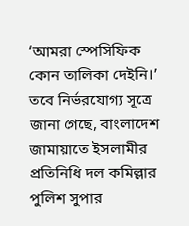‘আমরা স্পেসিফিক কোন তালিকা দেইনি।’
তবে নির্ভরযোগ্য সূত্রে জানা গেছে, বাংলাদেশ জামায়াতে ইসলামীর প্রতিনিধি দল কমিল্লার পুলিশ সুপার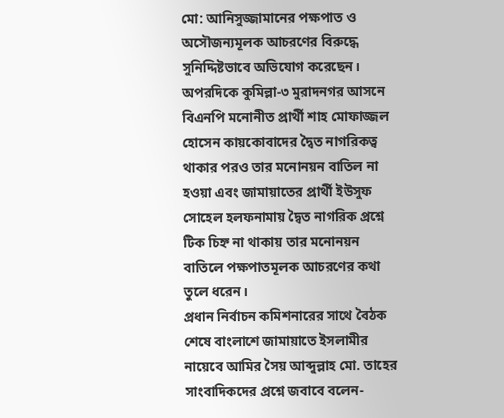মো: আনিসুজ্জামানের পক্ষপাত ও অসৌজন্যমূলক আচরণের বিরুদ্ধে সুনিদ্দিষ্টভাবে অভিযোগ করেছেন।
অপরদিকে কুমিল্লা-৩ মুরাদনগর আসনে বিএনপি মনোনীত প্রার্থী শাহ মোফাজ্জল হোসেন কায়কোবাদের দ্বৈত নাগরিকত্ব থাকার পরও তার মনোনয়ন বাতিল না হওয়া এবং জামায়াতের প্রার্থী ইউসুফ সোহেল হলফনামায় দ্বৈত নাগরিক প্রশ্নে টিক চিহ্ন না থাকায় তার মনোনয়ন বাতিলে পক্ষপাতমূলক আচরণের কথা তুলে ধরেন।
প্রধান নির্বাচন কমিশনারের সাথে বৈঠক শেষে বাংলাশে জামায়াতে ইসলামীর নায়েবে আমির সৈয় আব্দুল্লাহ মো. তাহের সাংবাদিকদের প্রশ্নে জবাবে বলেন-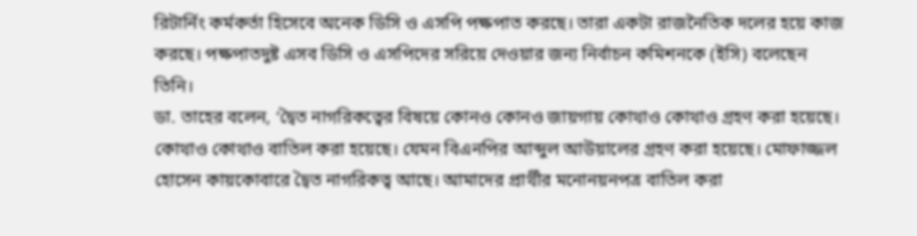রিটার্নিং কর্মকর্তা হিসেবে অনেক ডিসি ও এসপি পক্ষপাত করছে। তারা একটা রাজনৈতিক দলের হয়ে কাজ করছে। পক্ষপাতদুষ্ট এসব ডিসি ও এসপিদের সরিয়ে দেওয়ার জন্য নির্বাচন কমিশনকে (ইসি) বলেছেন তিনি।
ডা. তাহের বলেন, ‘দ্বৈত নাগরিকত্বের বিষয়ে কোনও কোনও জায়গায় কোথাও কোথাও গ্রহণ করা হয়েছে। কোথাও কোথাও বাতিল করা হয়েছে। যেমন বিএনপির আব্দুল আউয়ালের গ্রহণ করা হয়েছে। মোফাজ্জল হোসেন কায়কোবারে দ্বৈত নাগরিকত্ব আছে। আমাদের প্রার্থীর মনোনয়নপত্র বাতিল করা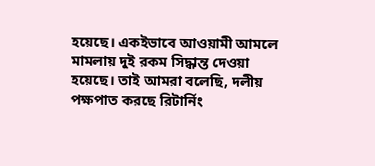হয়েছে। একইভাবে আওয়ামী আমলে মামলায় দুই রকম সিদ্ধান্ত দেওয়া হয়েছে। তাই আমরা বলেছি, দলীয় পক্ষপাত করছে রিটার্নিং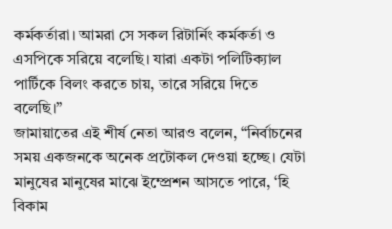কর্মকর্তারা। আমরা সে সকল রিটার্নিং কর্মকর্তা ও এসপিকে সরিয়ে বলেছি। যারা একটা পলিটিক্যাল পার্টিকে বিলং করতে চায়, তারে সরিয়ে দিতে বলেছি।”
জামায়াতের এই শীর্ষ নেতা আরও বলেন, “নির্বাচনের সময় একজনকে অনেক প্রটোকল দেওয়া হচ্ছে। যেটা মানুষের মানুষের মাঝে ইম্প্রেশন আসতে পারে, ‘হি বিকাম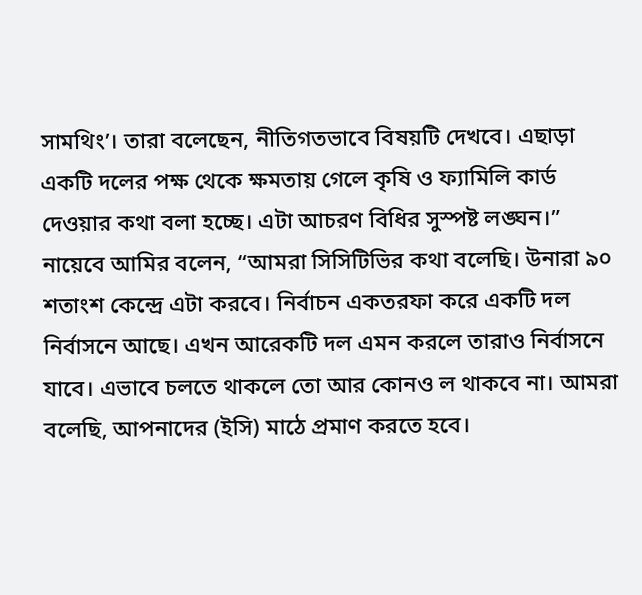সামথিং’। তারা বলেছেন, নীতিগতভাবে বিষয়টি দেখবে। এছাড়া একটি দলের পক্ষ থেকে ক্ষমতায় গেলে কৃষি ও ফ্যামিলি কার্ড দেওয়ার কথা বলা হচ্ছে। এটা আচরণ বিধির সুস্পষ্ট লঙ্ঘন।”
নায়েবে আমির বলেন, “আমরা সিসিটিভির কথা বলেছি। উনারা ৯০ শতাংশ কেন্দ্রে এটা করবে। নির্বাচন একতরফা করে একটি দল নির্বাসনে আছে। এখন আরেকটি দল এমন করলে তারাও নির্বাসনে যাবে। এভাবে চলতে থাকলে তো আর কোনও ল থাকবে না। আমরা বলেছি, আপনাদের (ইসি) মাঠে প্রমাণ করতে হবে।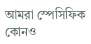আমরা স্পেসিফিক কোনও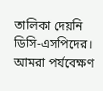তালিকা দেয়নি ডিসি-এসপিদের। আমরা পর্যবেক্ষণ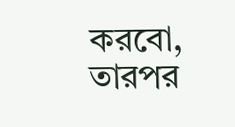করবো, তারপর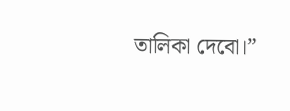তালিকা দেবো।”